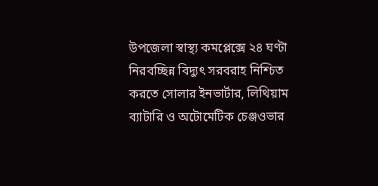উপজেলা স্বাস্থ্য কমপ্লেক্সে ২৪ ঘণ্টা নিরবচ্ছিন্ন বিদ্যুৎ সরবরাহ নিশ্চিত করতে সোলার ইনভার্টার, লিথিয়াম ব্যাটারি ও অটোমেটিক চেঞ্জওভার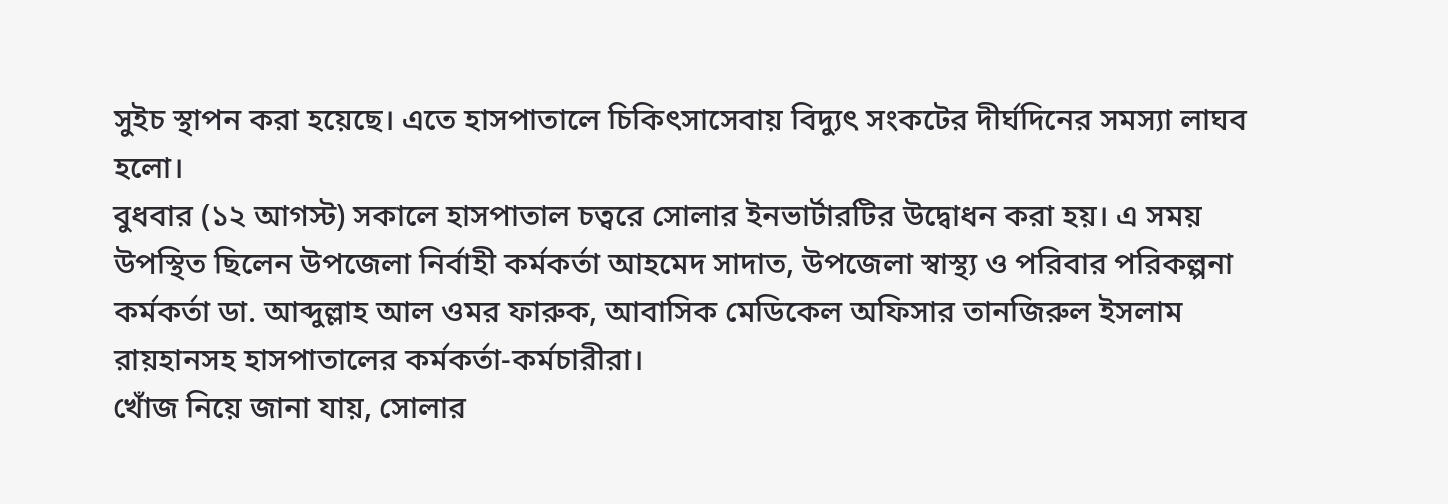সুইচ স্থাপন করা হয়েছে। এতে হাসপাতালে চিকিৎসাসেবায় বিদ্যুৎ সংকটের দীর্ঘদিনের সমস্যা লাঘব হলো।
বুধবার (১২ আগস্ট) সকালে হাসপাতাল চত্বরে সোলার ইনভার্টারটির উদ্বোধন করা হয়। এ সময় উপস্থিত ছিলেন উপজেলা নির্বাহী কর্মকর্তা আহমেদ সাদাত, উপজেলা স্বাস্থ্য ও পরিবার পরিকল্পনা কর্মকর্তা ডা. আব্দুল্লাহ আল ওমর ফারুক, আবাসিক মেডিকেল অফিসার তানজিরুল ইসলাম রায়হানসহ হাসপাতালের কর্মকর্তা-কর্মচারীরা।
খোঁজ নিয়ে জানা যায়, সোলার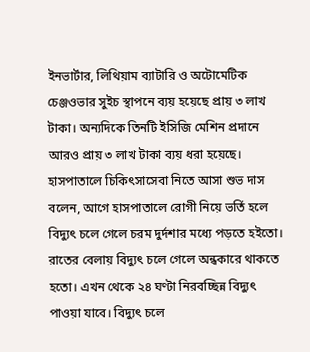ইনভার্টার, লিথিয়াম ব্যাটারি ও অটোমেটিক চেঞ্জওভার সুইচ স্থাপনে ব্যয় হয়েছে প্রায় ৩ লাখ টাকা। অন্যদিকে তিনটি ইসিজি মেশিন প্রদানে আরও প্রায় ৩ লাখ টাকা ব্যয় ধরা হয়েছে।
হাসপাতালে চিকিৎসাসেবা নিতে আসা শুভ দাস বলেন, আগে হাসপাতালে রোগী নিয়ে ভর্তি হলে বিদ্যুৎ চলে গেলে চরম দুর্দশার মধ্যে পড়তে হইতো। রাতের বেলায় বিদ্যুৎ চলে গেলে অন্ধকারে থাকতে হতো। এখন থেকে ২৪ ঘণ্টা নিরবচ্ছিন্ন বিদ্যুৎ পাওয়া যাবে। বিদ্যুৎ চলে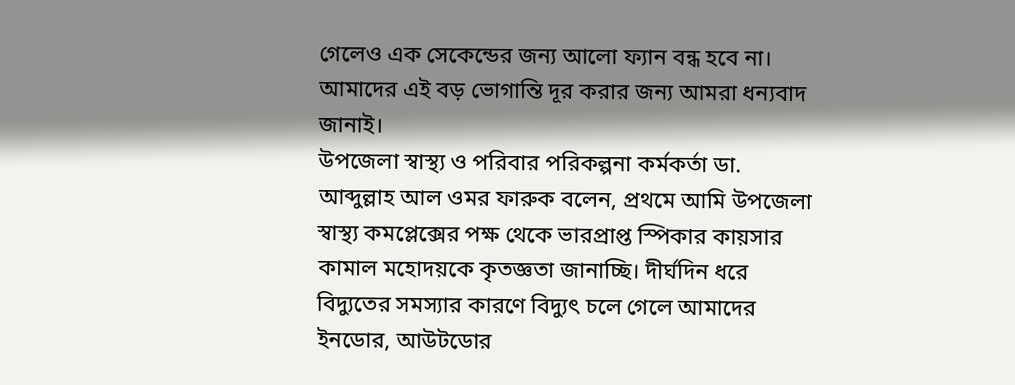গেলেও এক সেকেন্ডের জন্য আলো ফ্যান বন্ধ হবে না। আমাদের এই বড় ভোগান্তি দূর করার জন্য আমরা ধন্যবাদ জানাই।
উপজেলা স্বাস্থ্য ও পরিবার পরিকল্পনা কর্মকর্তা ডা. আব্দুল্লাহ আল ওমর ফারুক বলেন, প্রথমে আমি উপজেলা স্বাস্থ্য কমপ্লেক্সের পক্ষ থেকে ভারপ্রাপ্ত স্পিকার কায়সার কামাল মহোদয়কে কৃতজ্ঞতা জানাচ্ছি। দীর্ঘদিন ধরে বিদ্যুতের সমস্যার কারণে বিদ্যুৎ চলে গেলে আমাদের ইনডোর, আউটডোর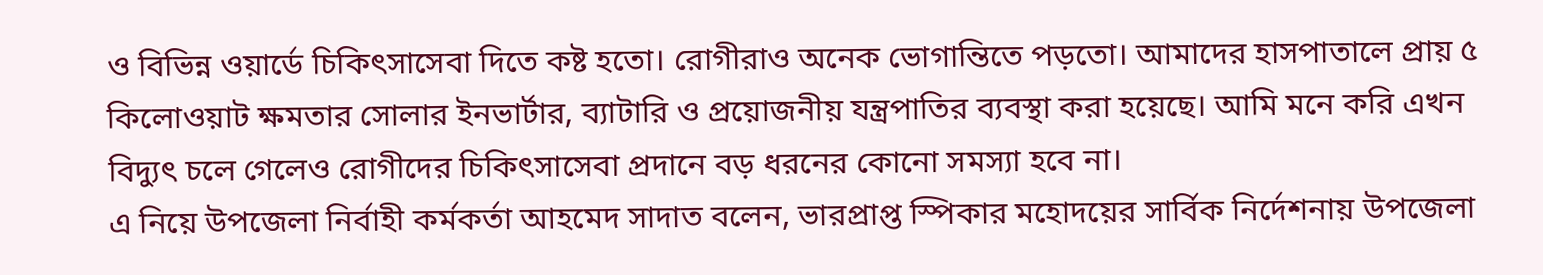ও বিভিন্ন ওয়ার্ডে চিকিৎসাসেবা দিতে কষ্ট হতো। রোগীরাও অনেক ভোগান্তিতে পড়তো। আমাদের হাসপাতালে প্রায় ৫ কিলোওয়াট ক্ষমতার সোলার ইনভার্টার, ব্যাটারি ও প্রয়োজনীয় যন্ত্রপাতির ব্যবস্থা করা হয়েছে। আমি মনে করি এখন বিদ্যুৎ চলে গেলেও রোগীদের চিকিৎসাসেবা প্রদানে বড় ধরনের কোনো সমস্যা হবে না।
এ নিয়ে উপজেলা নির্বাহী কর্মকর্তা আহমেদ সাদাত বলেন, ভারপ্রাপ্ত স্পিকার মহোদয়ের সার্বিক নির্দেশনায় উপজেলা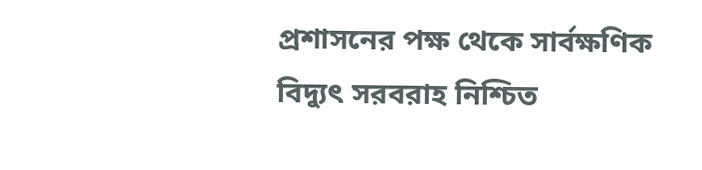প্রশাসনের পক্ষ থেকে সার্বক্ষণিক বিদ্যুৎ সরবরাহ নিশ্চিত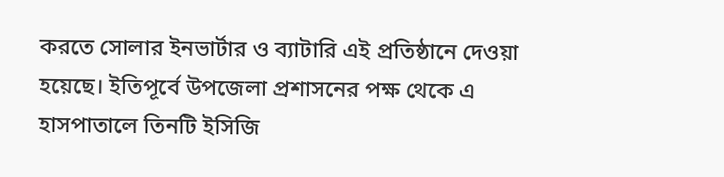করতে সোলার ইনভার্টার ও ব্যাটারি এই প্রতিষ্ঠানে দেওয়া হয়েছে। ইতিপূর্বে উপজেলা প্রশাসনের পক্ষ থেকে এ হাসপাতালে তিনটি ইসিজি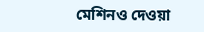মেশিনও দেওয়া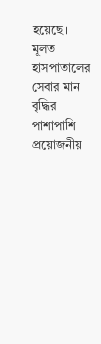হয়েছে। মূলত হাসপাতালের সেবার মান বৃদ্ধির পাশাপাশি প্রয়োজনীয়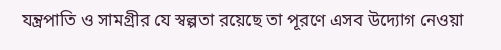যন্ত্রপাতি ও সামগ্রীর যে স্বল্পতা রয়েছে তা পূরণে এসব উদ্যোগ নেওয়া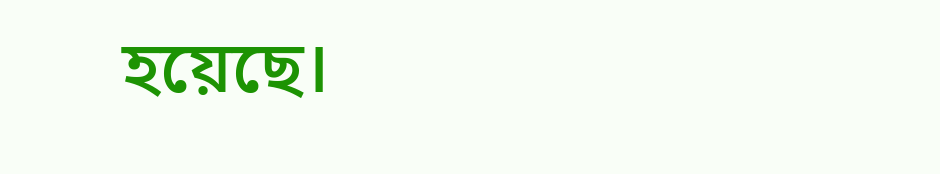হয়েছে।